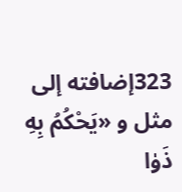323إضافته إلى مثل و «يَحْكُمُ بِهِ ذَوٰا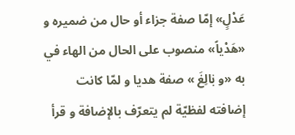عَدْلٍ» إمّا صفة جزاء أو حال من ضميره و «هَدْياً» منصوب على الحال من الهاء في به «و بٰالِغَ » صفة هديا و لمّا كانت إضافته لفظيّة لم يتعرّف بالإضافة و قرأ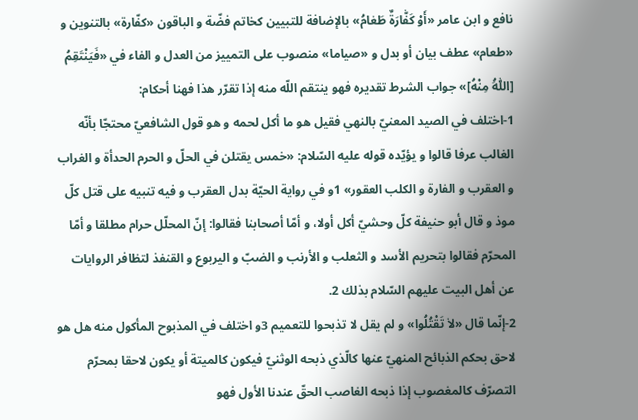نافع و ابن عامر «أَوْ كَفّٰارَةٌ طَعٰامُ» بالإضافة للتبيين كخاتم فضّة و الباقون «كفّارة» بالتنوين و «طعام» عطف بيان أو بدل و «صياما» منصوب على التمييز من العدل و الفاء في «فَيَنْتَقِمُ [اَللّٰهُ مِنْهُ]» جواب الشرط تقديره فهو ينتقم اللّه منه إذا تقرّر هذا فهنا أحكام:
1-اختلف في الصيد المعنيّ بالنهي فقيل هو ما أكل لحمه و هو قول الشافعيّ محتجّا بأنّه الغالب عرفا قالوا و يؤيّده قوله عليه السّلام: «خمس يقتلن في الحلّ و الحرم الحدأة و الغراب و العقرب و الفارة و الكلب العقور» 1و في رواية الحيّة بدل العقرب و فيه تنبيه على قتل كلّ موذ و قال أبو حنيفة كلّ وحشيّ أكل أولا، و أمّا أصحابنا فقالوا: إنّ المحلّل حرام مطلقا و أمّا المحرّم فقالوا بتحريم الأسد و الثعلب و الأرنب و الضبّ و اليربوع و القنفذ لتظافر الروايات عن أهل البيت عليهم السّلام بذلك 2.
2-إنّما قال «لاٰ تَقْتُلُوا» و لم يقل لا تذبحوا للتعميم 3و اختلف في المذبوح المأكول منه هل هو لاحق بحكم الذبائح المنهيّ عنها كالّذي ذبحه الوثنيّ فيكون كالميتة أو يكون لاحقا بمحرّم التصرّف كالمغصوب إذا ذبحه الغاصب الحقّ عندنا الأول فهو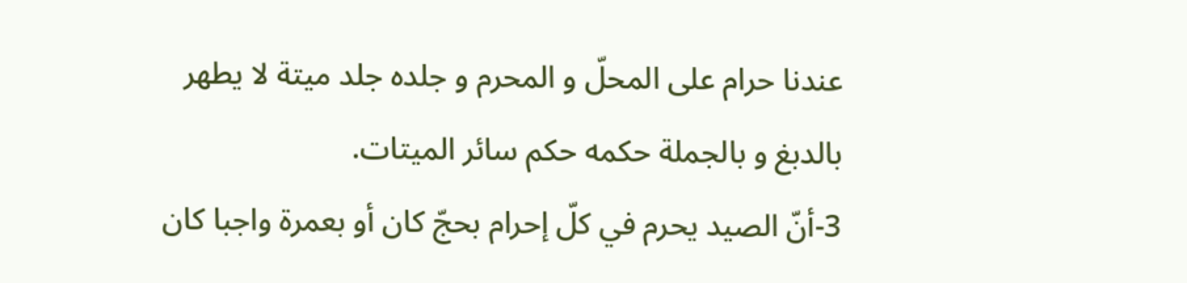عندنا حرام على المحلّ و المحرم و جلده جلد ميتة لا يطهر بالدبغ و بالجملة حكمه حكم سائر الميتات.
3-أنّ الصيد يحرم في كلّ إحرام بحجّ كان أو بعمرة واجبا كان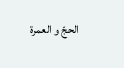الحجّ و العمرة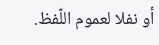أو نفلا لعموم اللّفظ.